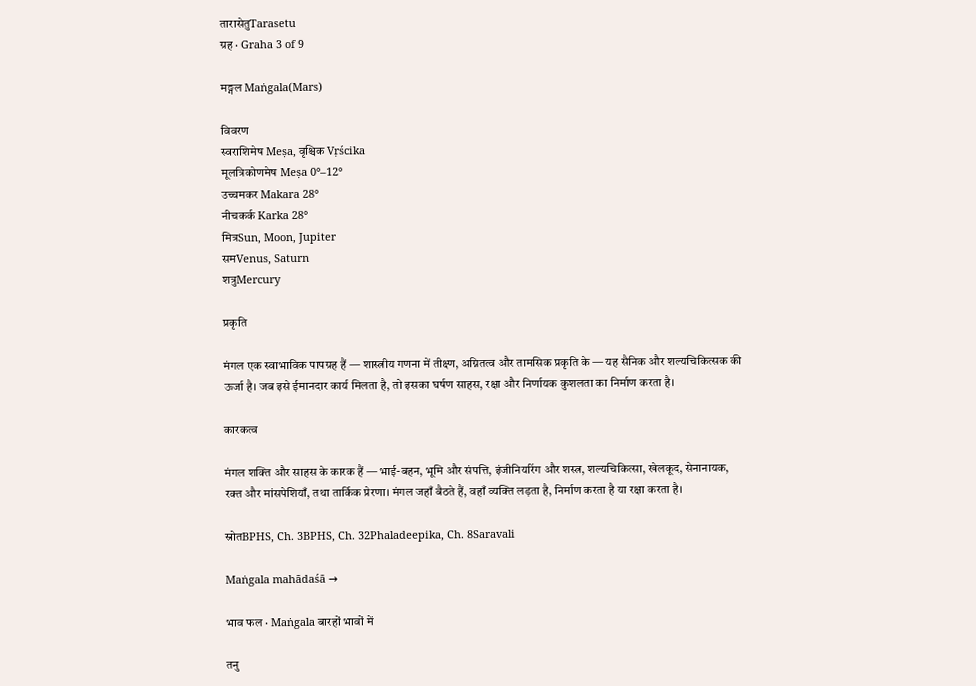तारासेतुTarasetu
ग्रह · Graha 3 of 9

मङ्गल Maṅgala(Mars)

विवरण
स्वराशिमेष Meṣa, वृश्चिक Vṛścika
मूलत्रिकोणमेष Meṣa 0°–12°
उच्चमकर Makara 28°
नीचकर्क Karka 28°
मित्रSun, Moon, Jupiter
समVenus, Saturn
शत्रुMercury

प्रकृति

मंगल एक स्वाभाविक पापग्रह हैं — शास्त्रीय गणना में तीक्ष्ण, अग्नितत्व और तामसिक प्रकृति के — यह सैनिक और शल्यचिकित्सक की ऊर्जा है। जब इसे ईमानदार कार्य मिलता है, तो इसका घर्षण साहस, रक्षा और निर्णायक कुशलता का निर्माण करता है।

कारकत्व

मंगल शक्ति और साहस के कारक हैं — भाई-बहन, भूमि और संपत्ति, इंजीनियरिंग और शस्त्र, शल्यचिकित्सा, खेलकूद, सेनानायक, रक्त और मांसपेशियाँ, तथा तार्किक प्रेरणा। मंगल जहाँ बैठते हैं, वहाँ व्यक्ति लड़ता है, निर्माण करता है या रक्षा करता है।

स्रोतBPHS, Ch. 3BPHS, Ch. 32Phaladeepika, Ch. 8Saravali

Maṅgala mahādaśā →

भाव फल · Maṅgala बारहों भावों में

तनु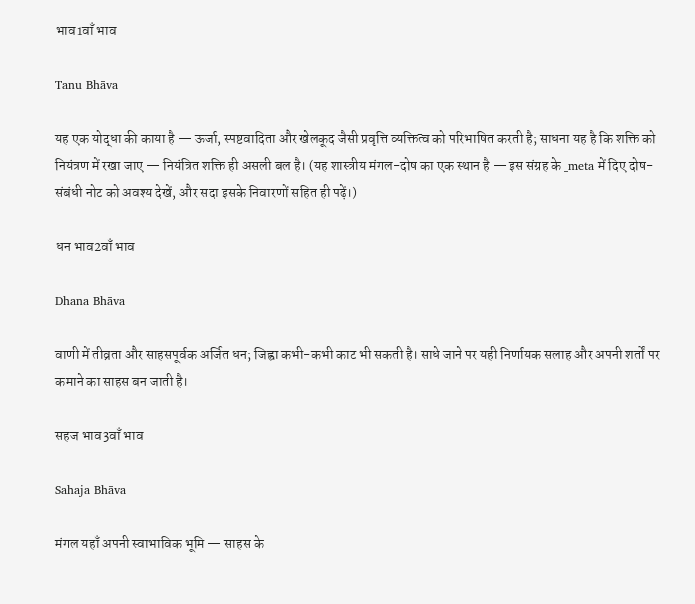भाव1वाँ भाव

Tanu Bhāva

यह एक योद्धा की काया है — ऊर्जा, स्पष्टवादिता और खेलकूद जैसी प्रवृत्ति व्यक्तित्व को परिभाषित करती है; साधना यह है कि शक्ति को नियंत्रण में रखा जाए — नियंत्रित शक्ति ही असली बल है। (यह शास्त्रीय मंगल-दोष का एक स्थान है — इस संग्रह के _meta में दिए दोष-संबंधी नोट को अवश्य देखें, और सदा इसके निवारणों सहित ही पढ़ें।)

धन भाव2वाँ भाव

Dhana Bhāva

वाणी में तीव्रता और साहसपूर्वक अर्जित धन; जिह्वा कभी-कभी काट भी सकती है। साधे जाने पर यही निर्णायक सलाह और अपनी शर्तों पर कमाने का साहस बन जाती है।

सहज भाव3वाँ भाव

Sahaja Bhāva

मंगल यहाँ अपनी स्वाभाविक भूमि — साहस के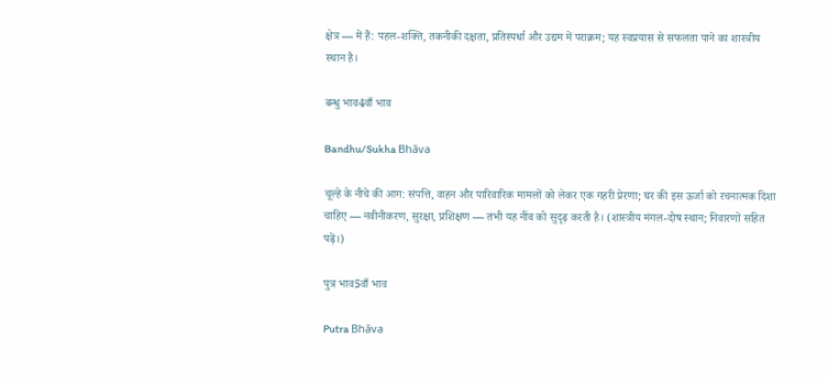क्षेत्र — में हैं: पहल-शक्ति, तकनीकी दक्षता, प्रतिस्पर्धा और उद्यम में पराक्रम; यह स्वप्रयास से सफलता पाने का शास्त्रीय स्थान है।

बन्धु भाव4वाँ भाव

Bandhu/Sukha Bhāva

चूल्हे के नीचे की आग: संपत्ति, वाहन और पारिवारिक मामलों को लेकर एक गहरी प्रेरणा; घर की इस ऊर्जा को रचनात्मक दिशा चाहिए — नवीनीकरण, सुरक्षा, प्रशिक्षण — तभी यह नींव को सुदृढ़ करती है। (शास्त्रीय मंगल-दोष स्थान; निवारणों सहित पढ़ें।)

पुत्र भाव5वाँ भाव

Putra Bhāva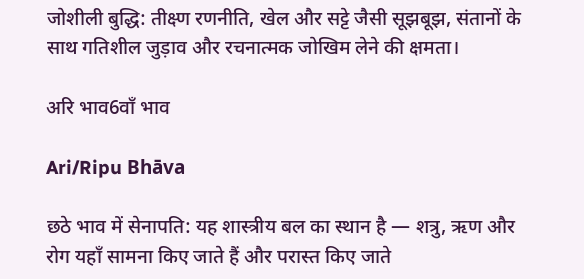जोशीली बुद्धि: तीक्ष्ण रणनीति, खेल और सट्टे जैसी सूझबूझ, संतानों के साथ गतिशील जुड़ाव और रचनात्मक जोखिम लेने की क्षमता।

अरि भाव6वाँ भाव

Ari/Ripu Bhāva

छठे भाव में सेनापति: यह शास्त्रीय बल का स्थान है — शत्रु, ऋण और रोग यहाँ सामना किए जाते हैं और परास्त किए जाते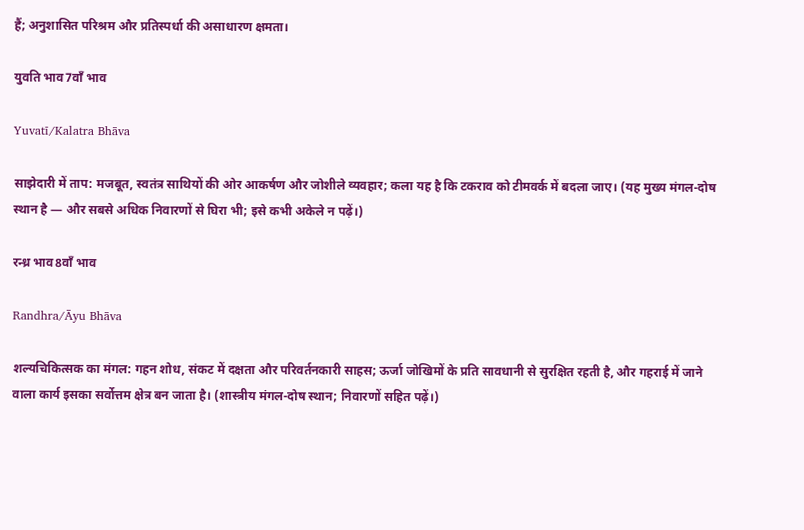हैं; अनुशासित परिश्रम और प्रतिस्पर्धा की असाधारण क्षमता।

युवति भाव7वाँ भाव

Yuvatī/Kalatra Bhāva

साझेदारी में ताप: मजबूत, स्वतंत्र साथियों की ओर आकर्षण और जोशीले व्यवहार; कला यह है कि टकराव को टीमवर्क में बदला जाए। (यह मुख्य मंगल-दोष स्थान है — और सबसे अधिक निवारणों से घिरा भी; इसे कभी अकेले न पढ़ें।)

रन्ध्र भाव8वाँ भाव

Randhra/Āyu Bhāva

शल्यचिकित्सक का मंगल: गहन शोध, संकट में दक्षता और परिवर्तनकारी साहस; ऊर्जा जोखिमों के प्रति सावधानी से सुरक्षित रहती है, और गहराई में जाने वाला कार्य इसका सर्वोत्तम क्षेत्र बन जाता है। (शास्त्रीय मंगल-दोष स्थान; निवारणों सहित पढ़ें।)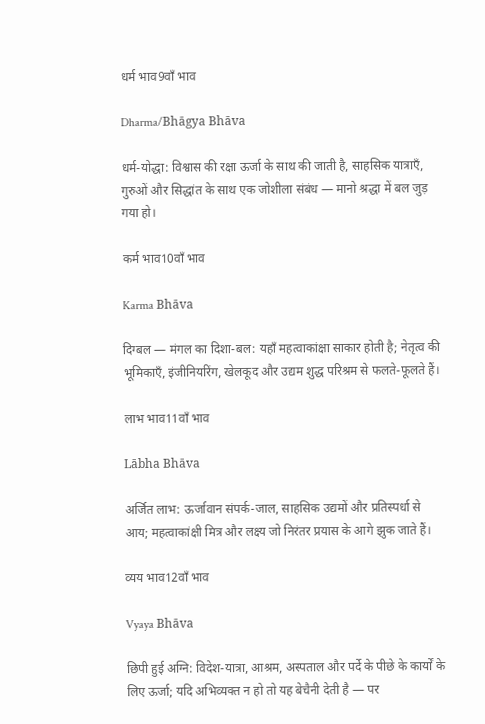धर्म भाव9वाँ भाव

Dharma/Bhāgya Bhāva

धर्म-योद्धा: विश्वास की रक्षा ऊर्जा के साथ की जाती है, साहसिक यात्राएँ, गुरुओं और सिद्धांत के साथ एक जोशीला संबंध — मानो श्रद्धा में बल जुड़ गया हो।

कर्म भाव10वाँ भाव

Karma Bhāva

दिग्बल — मंगल का दिशा-बल: यहाँ महत्वाकांक्षा साकार होती है; नेतृत्व की भूमिकाएँ, इंजीनियरिंग, खेलकूद और उद्यम शुद्ध परिश्रम से फलते-फूलते हैं।

लाभ भाव11वाँ भाव

Lābha Bhāva

अर्जित लाभ: ऊर्जावान संपर्क-जाल, साहसिक उद्यमों और प्रतिस्पर्धा से आय; महत्वाकांक्षी मित्र और लक्ष्य जो निरंतर प्रयास के आगे झुक जाते हैं।

व्यय भाव12वाँ भाव

Vyaya Bhāva

छिपी हुई अग्नि: विदेश-यात्रा, आश्रम, अस्पताल और पर्दे के पीछे के कार्यों के लिए ऊर्जा; यदि अभिव्यक्त न हो तो यह बेचैनी देती है — पर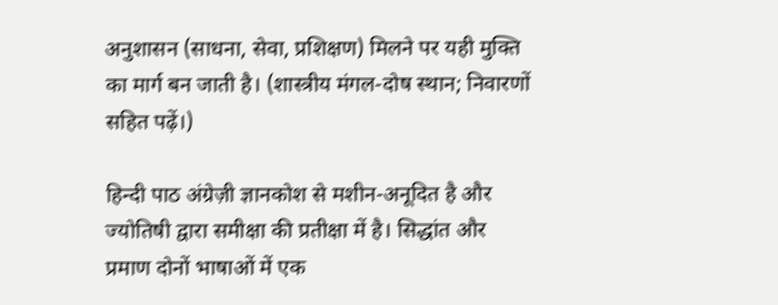अनुशासन (साधना, सेवा, प्रशिक्षण) मिलने पर यही मुक्ति का मार्ग बन जाती है। (शास्त्रीय मंगल-दोष स्थान; निवारणों सहित पढ़ें।)

हिन्दी पाठ अंग्रेज़ी ज्ञानकोश से मशीन-अनूदित है और ज्योतिषी द्वारा समीक्षा की प्रतीक्षा में है। सिद्धांत और प्रमाण दोनों भाषाओं में एक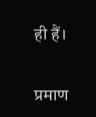ही हैं।

प्रमाण